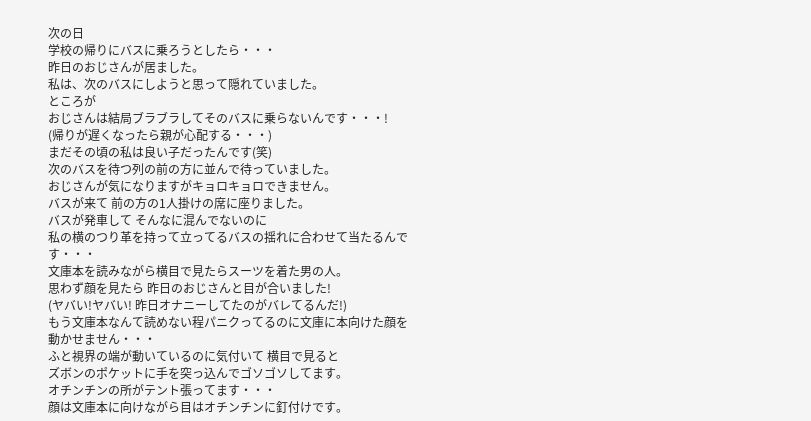次の日
学校の帰りにバスに乗ろうとしたら・・・
昨日のおじさんが居ました。
私は、次のバスにしようと思って隠れていました。
ところが
おじさんは結局ブラブラしてそのバスに乗らないんです・・・!
(帰りが遅くなったら親が心配する・・・)
まだその頃の私は良い子だったんです(笑)
次のバスを待つ列の前の方に並んで待っていました。
おじさんが気になりますがキョロキョロできません。
バスが来て 前の方の1人掛けの席に座りました。
バスが発車して そんなに混んでないのに
私の横のつり革を持って立ってるバスの揺れに合わせて当たるんです・・・
文庫本を読みながら横目で見たらスーツを着た男の人。
思わず顔を見たら 昨日のおじさんと目が合いました!
(ヤバい!ヤバい! 昨日オナニーしてたのがバレてるんだ!)
もう文庫本なんて読めない程パニクってるのに文庫に本向けた顔を動かせません・・・
ふと視界の端が動いているのに気付いて 横目で見ると
ズボンのポケットに手を突っ込んでゴソゴソしてます。
オチンチンの所がテント張ってます・・・
顔は文庫本に向けながら目はオチンチンに釘付けです。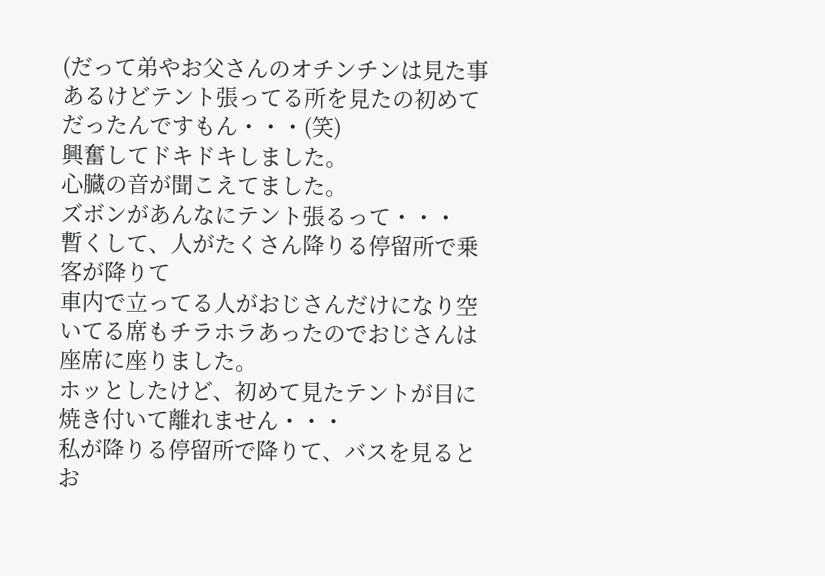(だって弟やお父さんのオチンチンは見た事あるけどテント張ってる所を見たの初めてだったんですもん・・・(笑)
興奮してドキドキしました。
心臓の音が聞こえてました。
ズボンがあんなにテント張るって・・・
暫くして、人がたくさん降りる停留所で乗客が降りて
車内で立ってる人がおじさんだけになり空いてる席もチラホラあったのでおじさんは座席に座りました。
ホッとしたけど、初めて見たテントが目に焼き付いて離れません・・・
私が降りる停留所で降りて、バスを見ると お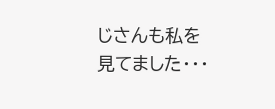じさんも私を見てました・・・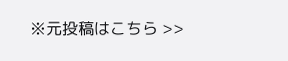※元投稿はこちら >>